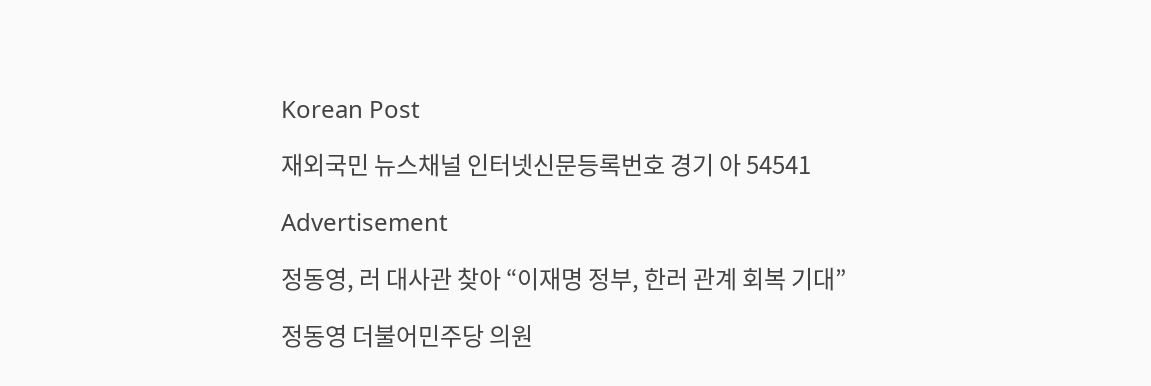Korean Post

재외국민 뉴스채널 인터넷신문등록번호 경기 아 54541

Advertisement

정동영, 러 대사관 찾아 “이재명 정부, 한러 관계 회복 기대”

정동영 더불어민주당 의원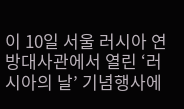이 10일 서울 러시아 연방대사관에서 열린 ‘러시아의 날’ 기념행사에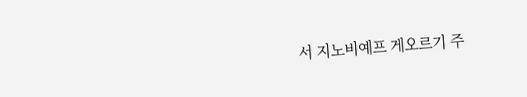서 지노비예프 게오르기 주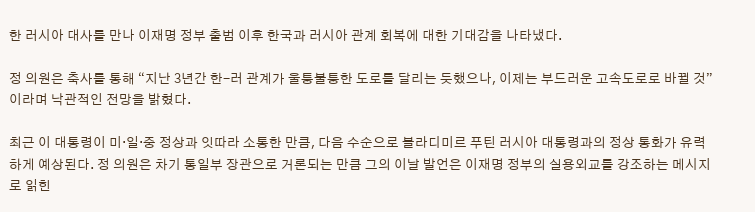한 러시아 대사를 만나 이재명 정부 출범 이후 한국과 러시아 관계 회복에 대한 기대감을 나타냈다.

정 의원은 축사를 통해 “지난 3년간 한-러 관계가 울퉁불퉁한 도로를 달리는 듯했으나, 이제는 부드러운 고속도로로 바뀔 것”이라며 낙관적인 전망을 밝혔다.

최근 이 대통령이 미·일·중 정상과 잇따라 소통한 만큼, 다음 수순으로 블라디미르 푸틴 러시아 대통령과의 정상 통화가 유력하게 예상된다. 정 의원은 차기 통일부 장관으로 거론되는 만큼 그의 이날 발언은 이재명 정부의 실용외교를 강조하는 메시지로 읽힌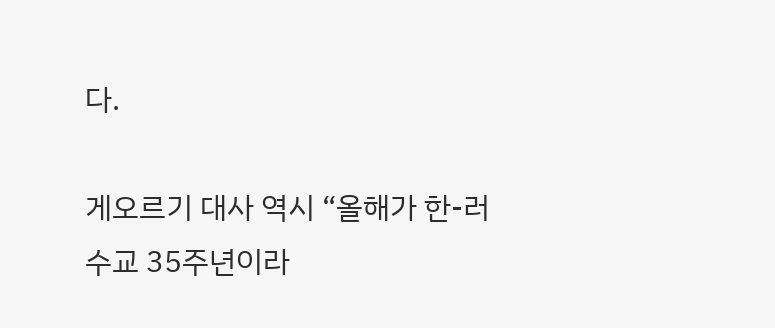다.

게오르기 대사 역시 “올해가 한-러 수교 35주년이라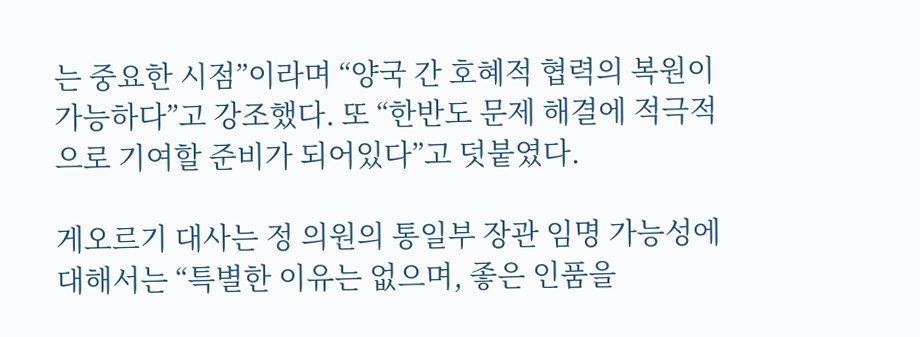는 중요한 시점”이라며 “양국 간 호혜적 협력의 복원이 가능하다”고 강조했다. 또 “한반도 문제 해결에 적극적으로 기여할 준비가 되어있다”고 덧붙였다.

게오르기 대사는 정 의원의 통일부 장관 임명 가능성에 대해서는 “특별한 이유는 없으며, 좋은 인품을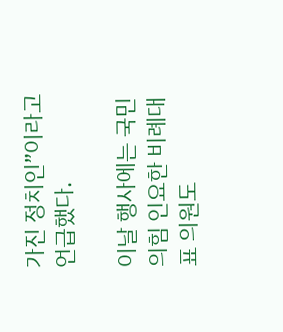가진 정치인”이라고 언급했다.

이날 행사에는 국민의힘 인요한 비례대표 의원도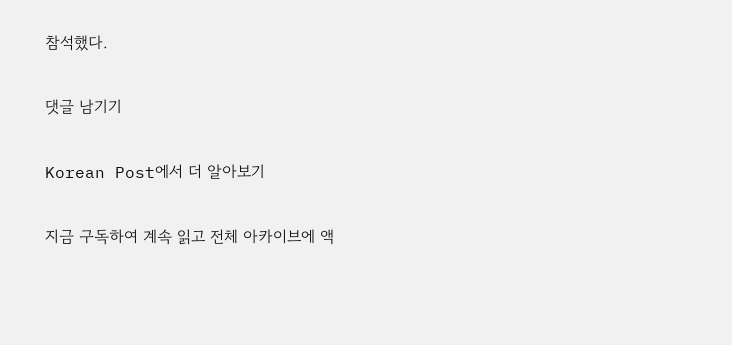참석했다.

댓글 남기기

Korean Post에서 더 알아보기

지금 구독하여 계속 읽고 전체 아카이브에 액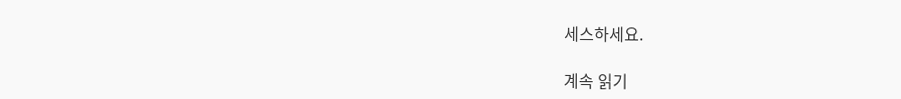세스하세요.

계속 읽기